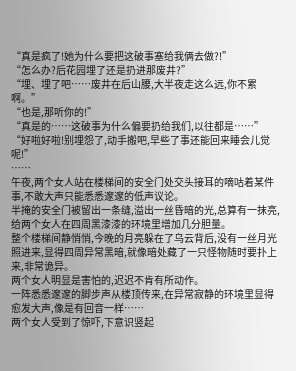“真是疯了!她为什么要把这破事塞给我俩去做?!”
“怎么办?后花园埋了还是扔进那废井?”
“埋、埋了吧……废井在后山腰,大半夜走这么远,你不累啊。”
“也是,那听你的!”
“真是的……这破事为什么偏要扔给我们,以往都是……”
“好啦好啦!别埋怨了,动手搬吧,早些了事还能回来睡会儿觉呢!”
……
午夜,两个女人站在楼梯间的安全门处交头接耳的嘀咕着某件事,不敢大声只能悉悉邃邃的低声议论。
半掩的安全门被留出一条缝,溢出一丝昏暗的光,总算有一抹亮,给两个女人在四周黑漆漆的环境里增加几分胆量。
整个楼梯间静悄悄,今晚的月亮躲在了乌云背后,没有一丝月光照进来,显得四周异常黑暗,就像暗处藏了一只怪物随时要扑上来,非常诡异。
两个女人明显是害怕的,迟迟不肯有所动作。
一阵悉悉邃邃的脚步声从楼顶传来,在异常寂静的环境里显得愈发大声,像是有回音一样……
两个女人受到了惊吓,下意识竖起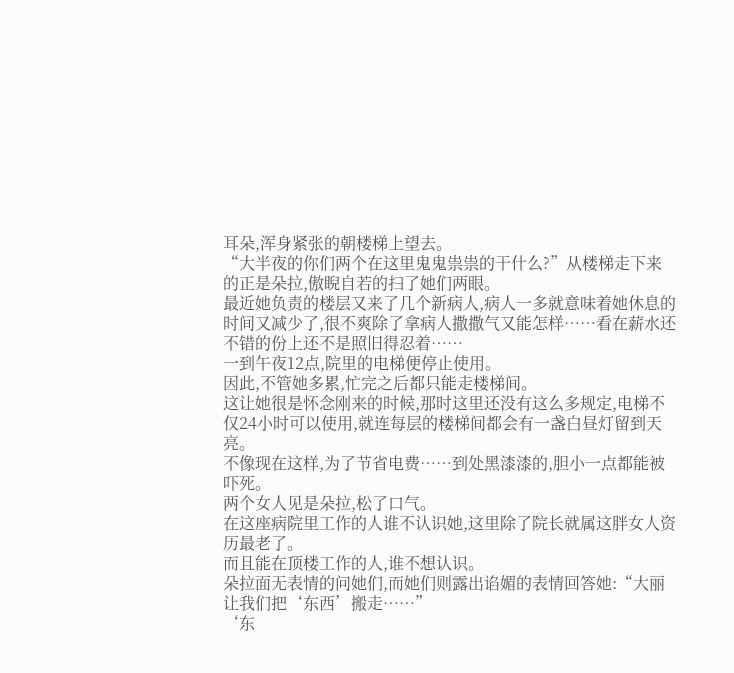耳朵,浑身紧张的朝楼梯上望去。
“大半夜的你们两个在这里鬼鬼祟祟的干什么?”从楼梯走下来的正是朵拉,傲睨自若的扫了她们两眼。
最近她负责的楼层又来了几个新病人,病人一多就意味着她休息的时间又减少了,很不爽除了拿病人撒撒气又能怎样……看在薪水还不错的份上还不是照旧得忍着……
一到午夜12点,院里的电梯便停止使用。
因此,不管她多累,忙完之后都只能走楼梯间。
这让她很是怀念刚来的时候,那时这里还没有这么多规定,电梯不仅24小时可以使用,就连每层的楼梯间都会有一盏白昼灯留到天亮。
不像现在这样,为了节省电费……到处黑漆漆的,胆小一点都能被吓死。
两个女人见是朵拉,松了口气。
在这座病院里工作的人谁不认识她,这里除了院长就属这胖女人资历最老了。
而且能在顶楼工作的人,谁不想认识。
朵拉面无表情的问她们,而她们则露出谄媚的表情回答她:“大丽让我们把‘东西’搬走……”
‘东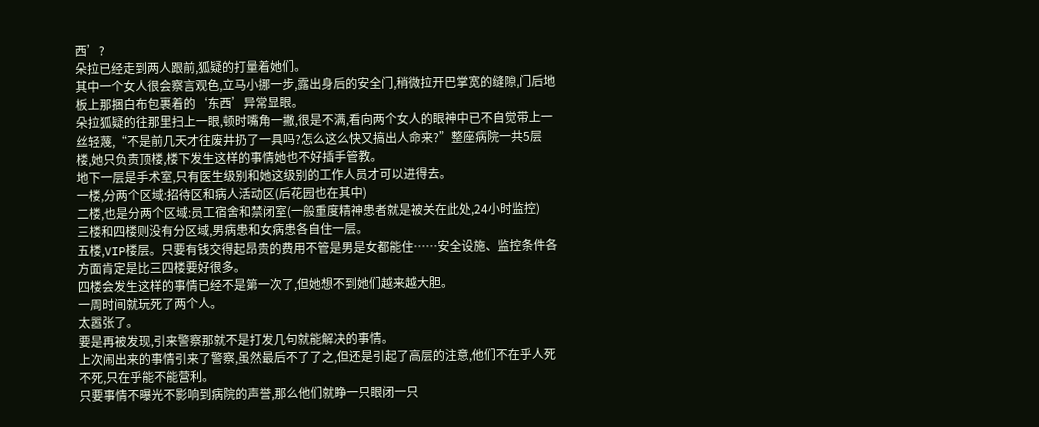西’?
朵拉已经走到两人跟前,狐疑的打量着她们。
其中一个女人很会察言观色,立马小挪一步,露出身后的安全门,稍微拉开巴掌宽的缝隙,门后地板上那捆白布包裹着的‘东西’异常显眼。
朵拉狐疑的往那里扫上一眼,顿时嘴角一撇,很是不满,看向两个女人的眼神中已不自觉带上一丝轻蔑,“不是前几天才往废井扔了一具吗?怎么这么快又搞出人命来?”整座病院一共5层楼,她只负责顶楼,楼下发生这样的事情她也不好插手管教。
地下一层是手术室,只有医生级别和她这级别的工作人员才可以进得去。
一楼,分两个区域:招待区和病人活动区(后花园也在其中)
二楼,也是分两个区域:员工宿舍和禁闭室(一般重度精神患者就是被关在此处,24小时监控)
三楼和四楼则没有分区域,男病患和女病患各自住一层。
五楼,VIP楼层。只要有钱交得起昂贵的费用不管是男是女都能住……安全设施、监控条件各方面肯定是比三四楼要好很多。
四楼会发生这样的事情已经不是第一次了,但她想不到她们越来越大胆。
一周时间就玩死了两个人。
太嚣张了。
要是再被发现,引来警察那就不是打发几句就能解决的事情。
上次闹出来的事情引来了警察,虽然最后不了了之,但还是引起了高层的注意,他们不在乎人死不死,只在乎能不能营利。
只要事情不曝光不影响到病院的声誉,那么他们就睁一只眼闭一只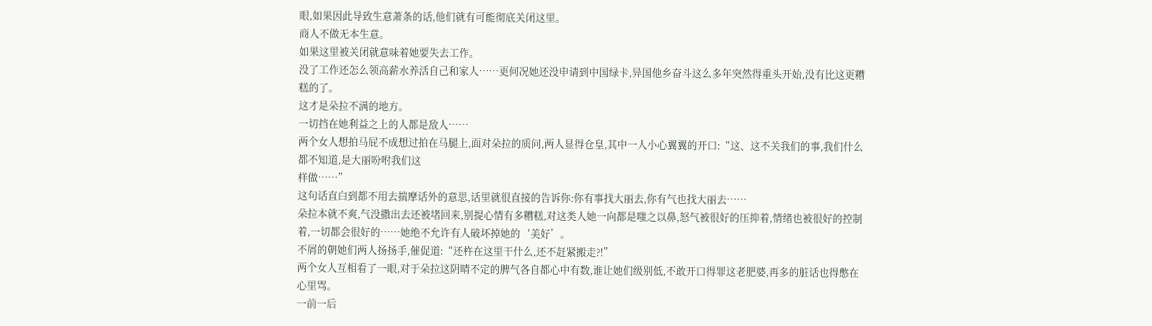眼,如果因此导致生意萧条的话,他们就有可能彻底关闭这里。
商人不做无本生意。
如果这里被关闭就意味着她要失去工作。
没了工作还怎么领高薪水养活自己和家人……更何况她还没申请到中国绿卡,异国他乡奋斗这么多年突然得重头开始,没有比这更糟糕的了。
这才是朵拉不满的地方。
一切挡在她利益之上的人都是敌人……
两个女人想拍马屁不成想过拍在马腿上,面对朵拉的质问,两人显得仓皇,其中一人小心翼翼的开口:“这、这不关我们的事,我们什么都不知道,是大丽吩咐我们这
样做……”
这句话直白到都不用去揣摩话外的意思,话里就很直接的告诉你:你有事找大丽去,你有气也找大丽去……
朵拉本就不爽,气没撒出去还被堵回来,别提心情有多糟糕,对这类人她一向都是嗤之以鼻,怒气被很好的压抑着,情绪也被很好的控制着,一切都会很好的……她绝不允许有人破坏掉她的‘美好’。
不屑的朝她们两人扬扬手,催促道:“还杵在这里干什么,还不赶紧搬走?!”
两个女人互相看了一眼,对于朵拉这阴晴不定的脾气各自都心中有数,谁让她们级别低,不敢开口得罪这老肥婆,再多的脏话也得憋在心里骂。
一前一后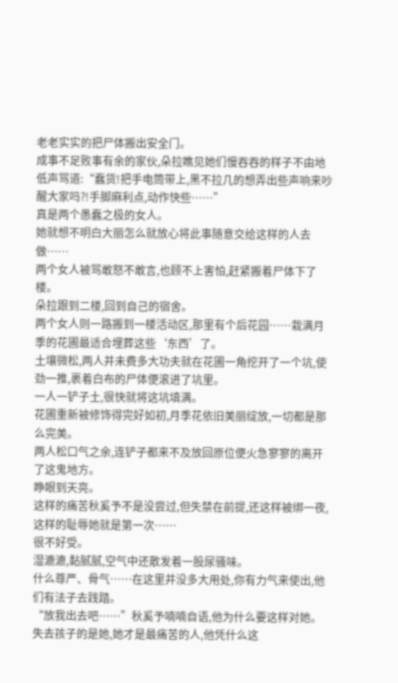老老实实的把尸体搬出安全门。
成事不足败事有余的家伙,朵拉瞧见她们慢吞吞的样子不由地低声骂道:“蠢货!把手电筒带上,黑不拉几的想弄出些声响来吵醒大家吗?!手脚麻利点,动作快些……”
真是两个愚蠢之极的女人。
她就想不明白大丽怎么就放心将此事随意交给这样的人去做……
两个女人被骂敢怒不敢言,也顾不上害怕,赶紧搬着尸体下了楼。
朵拉跟到二楼,回到自己的宿舍。
两个女人则一路搬到一楼活动区,那里有个后花园……栽满月季的花圃最适合埋葬这些‘东西’了。
土壤微松,两人并未费多大功夫就在花圃一角挖开了一个坑,使劲一推,裹着白布的尸体便滚进了坑里。
一人一铲子土,很快就将这坑填满。
花圃重新被修饰得完好如初,月季花依旧美丽绽放,一切都是那么完美。
两人松口气之余,连铲子都来不及放回原位便火急寥寥的离开了这鬼地方。
睁眼到天亮。
这样的痛苦秋奚予不是没尝过,但失禁在前提,还这样被绑一夜,这样的耻辱她就是第一次……
很不好受。
湿漉漉,黏腻腻,空气中还散发着一股尿骚味。
什么尊严、骨气……在这里并没多大用处,你有力气来使出,他们有法子去践踏。
“放我出去吧……”秋奚予喃喃自语,他为什么要这样对她。
失去孩子的是她,她才是最痛苦的人,他凭什么这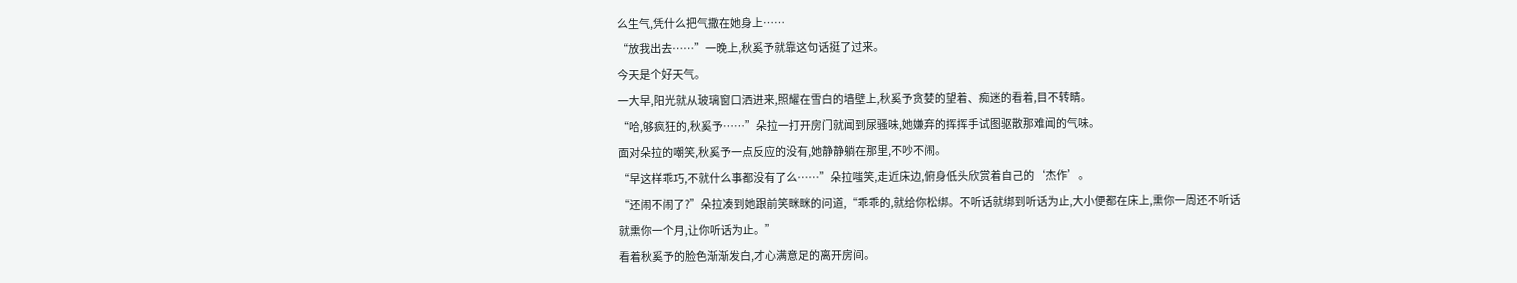么生气,凭什么把气撒在她身上……
“放我出去……”一晚上,秋奚予就靠这句话挺了过来。
今天是个好天气。
一大早,阳光就从玻璃窗口洒进来,照耀在雪白的墙壁上,秋奚予贪婪的望着、痴迷的看着,目不转睛。
“哈,够疯狂的,秋奚予……”朵拉一打开房门就闻到尿骚味,她嫌弃的挥挥手试图驱散那难闻的气味。
面对朵拉的嘲笑,秋奚予一点反应的没有,她静静躺在那里,不吵不闹。
“早这样乖巧,不就什么事都没有了么……”朵拉嗤笑,走近床边,俯身低头欣赏着自己的‘杰作’。
“还闹不闹了?”朵拉凑到她跟前笑眯眯的问道,“乖乖的,就给你松绑。不听话就绑到听话为止,大小便都在床上,熏你一周还不听话就熏你一个月,让你听话为止。”
看着秋奚予的脸色渐渐发白,才心满意足的离开房间。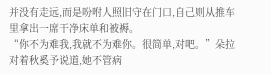并没有走远,而是吩咐人照旧守在门口,自己则从推车里拿出一席干净床单和被褥。
“你不为难我,我就不为难你。很简单,对吧。”朵拉对着秋奚予说道,她不管病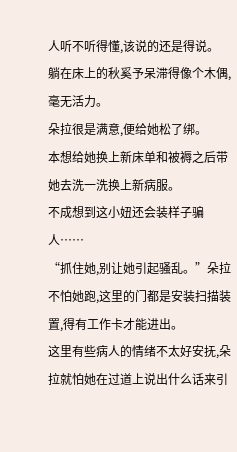人听不听得懂,该说的还是得说。
躺在床上的秋奚予呆滞得像个木偶,毫无活力。
朵拉很是满意,便给她松了绑。
本想给她换上新床单和被褥之后带她去洗一洗换上新病服。
不成想到这小妞还会装样子骗人……
“抓住她,别让她引起骚乱。”朵拉不怕她跑,这里的门都是安装扫描装置,得有工作卡才能进出。
这里有些病人的情绪不太好安抚,朵拉就怕她在过道上说出什么话来引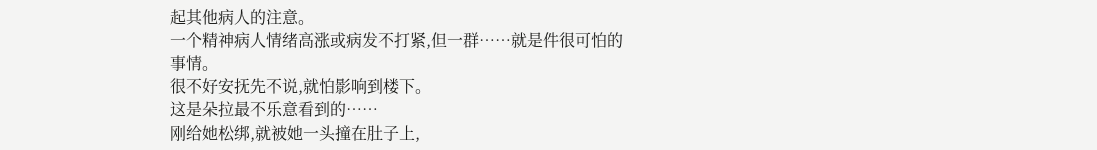起其他病人的注意。
一个精神病人情绪高涨或病发不打紧,但一群……就是件很可怕的事情。
很不好安抚先不说,就怕影响到楼下。
这是朵拉最不乐意看到的……
刚给她松绑,就被她一头撞在肚子上,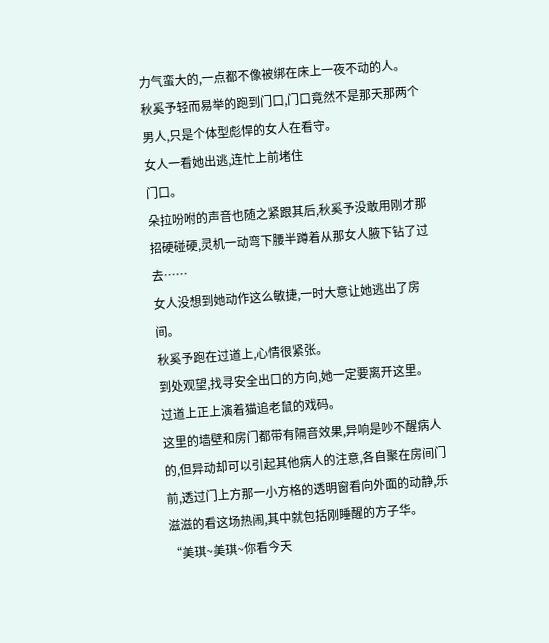力气蛮大的,一点都不像被绑在床上一夜不动的人。
秋奚予轻而易举的跑到门口,门口竟然不是那天那两个男人,只是个体型彪悍的女人在看守。
女人一看她出逃,连忙上前堵住
门口。
朵拉吩咐的声音也随之紧跟其后,秋奚予没敢用刚才那招硬碰硬,灵机一动弯下腰半蹲着从那女人腋下钻了过去……
女人没想到她动作这么敏捷,一时大意让她逃出了房间。
秋奚予跑在过道上,心情很紧张。
到处观望,找寻安全出口的方向,她一定要离开这里。
过道上正上演着猫追老鼠的戏码。
这里的墙壁和房门都带有隔音效果,异响是吵不醒病人的,但异动却可以引起其他病人的注意,各自聚在房间门前,透过门上方那一小方格的透明窗看向外面的动静,乐滋滋的看这场热闹,其中就包括刚睡醒的方子华。
“美琪~美琪~你看今天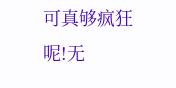可真够疯狂呢!无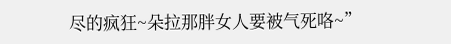尽的疯狂~朵拉那胖女人要被气死咯~”